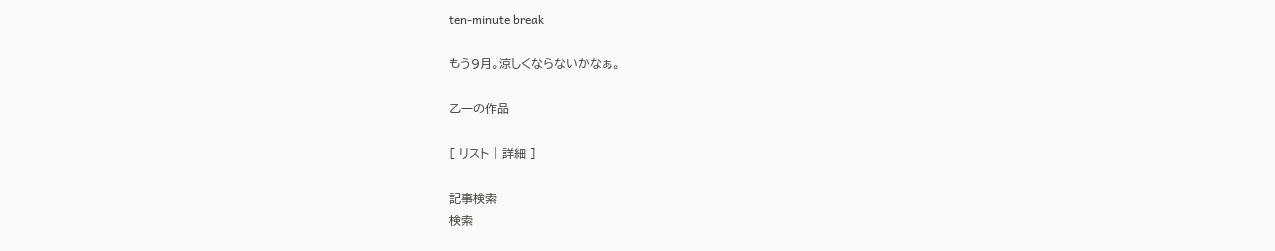ten-minute break

もう9月。涼しくならないかなぁ。

乙一の作品

[ リスト | 詳細 ]

記事検索
検索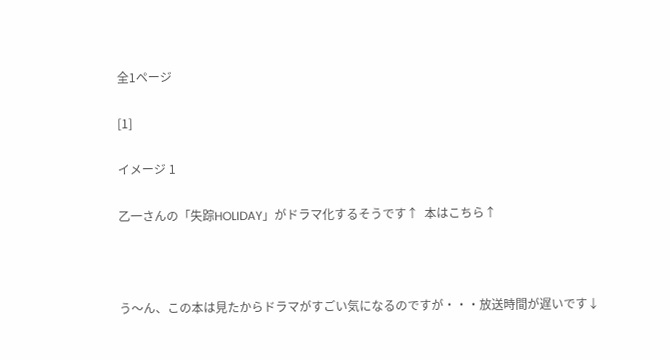全1ページ

[1]

イメージ 1

乙一さんの「失踪HOLIDAY」がドラマ化するそうです↑  本はこちら↑



う〜ん、この本は見たからドラマがすごい気になるのですが・・・放送時間が遅いです↓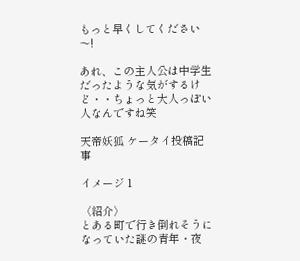もっと早くしてください〜!

あれ、この主人公は中学生だったような気がするけど・・ちょっと大人っぽい人なんですね笑

天帝妖狐 ケータイ投稿記事

イメージ 1

〈紹介〉
とある町で行き倒れそうになっていた謎の青年・夜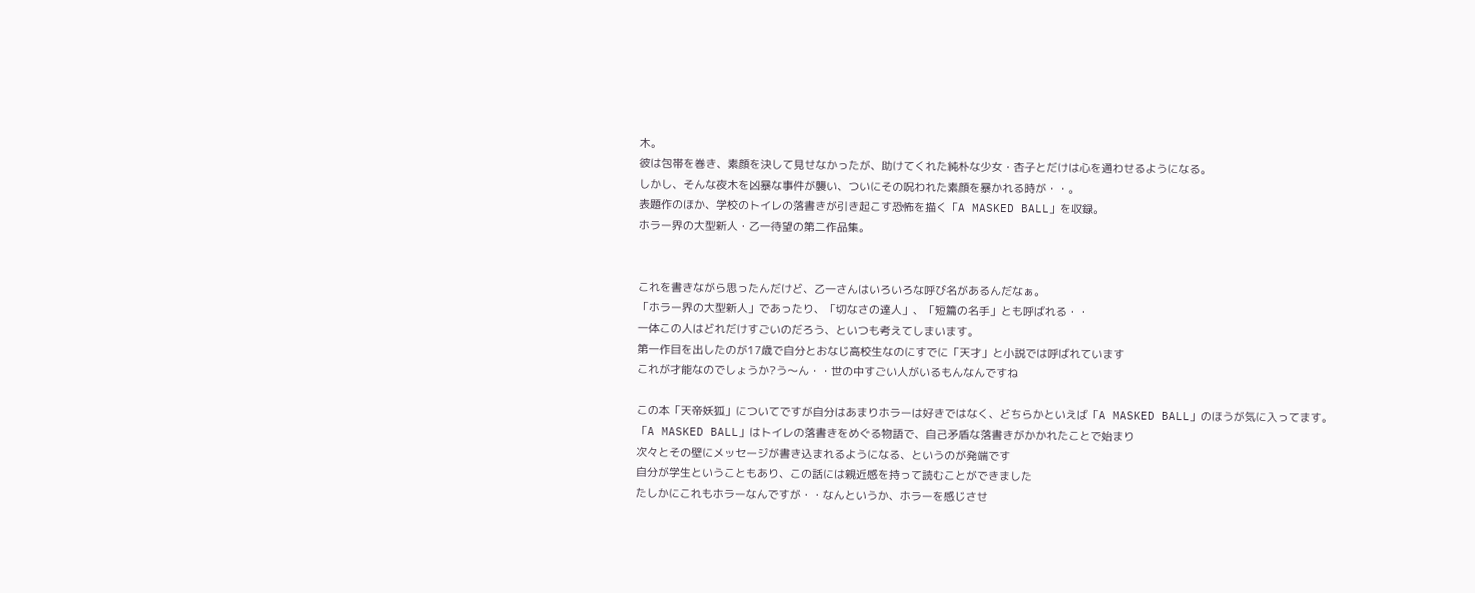木。
彼は包帯を巻き、素顔を決して見せなかったが、助けてくれた純朴な少女・杏子とだけは心を通わせるようになる。
しかし、そんな夜木を凶暴な事件が襲い、ついにその呪われた素顔を暴かれる時が・・。
表題作のほか、学校のトイレの落書きが引き起こす恐怖を描く「A MASKED BALL」を収録。
ホラー界の大型新人・乙一待望の第二作品集。


これを書きながら思ったんだけど、乙一さんはいろいろな呼び名があるんだなぁ。
「ホラー界の大型新人」であったり、「切なさの達人」、「短篇の名手」とも呼ばれる・・
一体この人はどれだけすごいのだろう、といつも考えてしまいます。
第一作目を出したのが17歳で自分とおなじ高校生なのにすでに「天才」と小説では呼ばれています
これが才能なのでしょうか?う〜ん・・世の中すごい人がいるもんなんですね

この本「天帝妖狐」についてですが自分はあまりホラーは好きではなく、どちらかといえば「A MASKED BALL」のほうが気に入ってます。
「A MASKED BALL」はトイレの落書きをめぐる物語で、自己矛盾な落書きがかかれたことで始まり
次々とその壁にメッセージが書き込まれるようになる、というのが発端です
自分が学生ということもあり、この話には親近感を持って読むことができました
たしかにこれもホラーなんですが・・なんというか、ホラーを感じさせ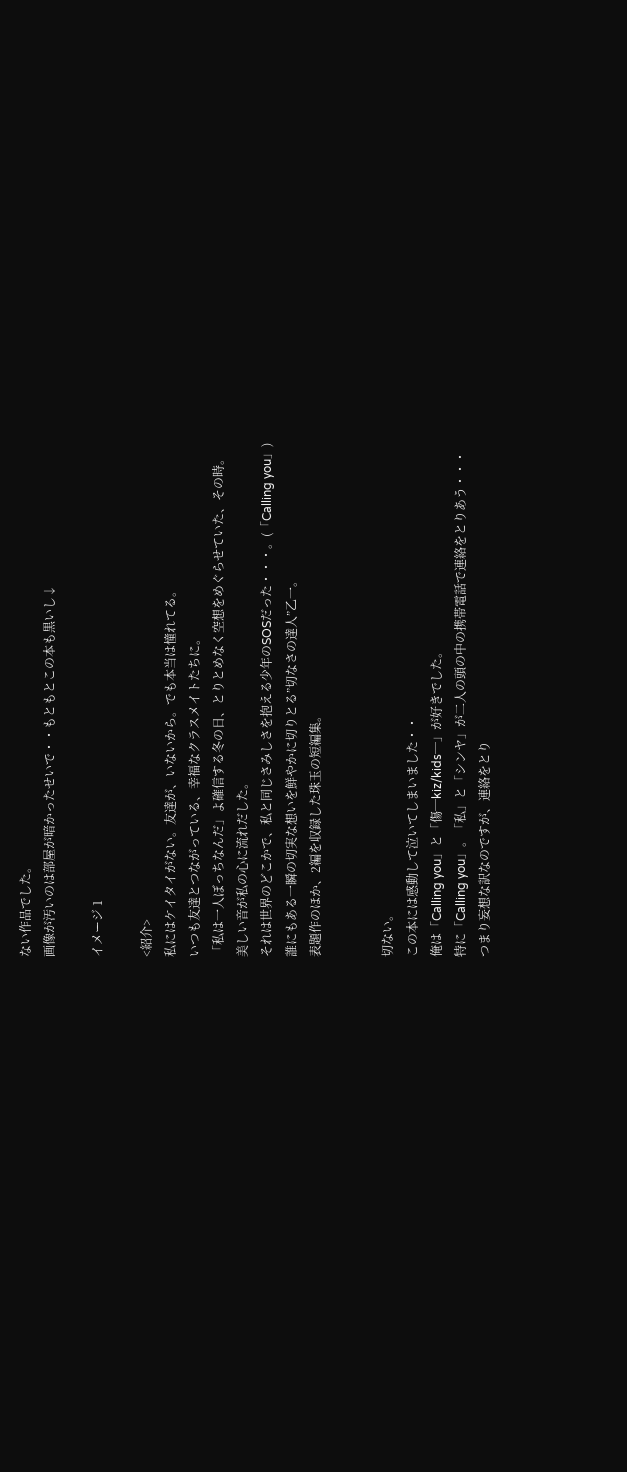ない作品でした。
画像が汚いのは部屋が暗かったせいで・・もともとこの本も黒いし↓

イメージ 1

<紹介>
私にはケイタイがない。友達が、いないから。でも本当は憧れてる。
いつも友達とつながっている、幸福なクラスメイトたちに。
「私は一人ぼっちなんだ」よ確信する冬の日、とりとめなく空想をめぐらせていた、その時。
美しい音が私の心に流れだした。
それは世界のどこかで、私と同じさみしさを抱える少年のSOSだった・・・。(「Calling you」)
誰にもある一瞬の切実な想いを鮮やかに切りとる”切なさの達人”乙一。
表題作のほか、2編を収録した珠玉の短編集。


切ない。
この本には感動して泣いてしまいました・・
俺は「Calling you」と「傷─kiz/kids─」が好きでした。
特に「Calling you」。「私」と「シンヤ」が二人の頭の中の携帯電話で連絡をとりあう・・・
つまり妄想な訳なのですが、連絡をとり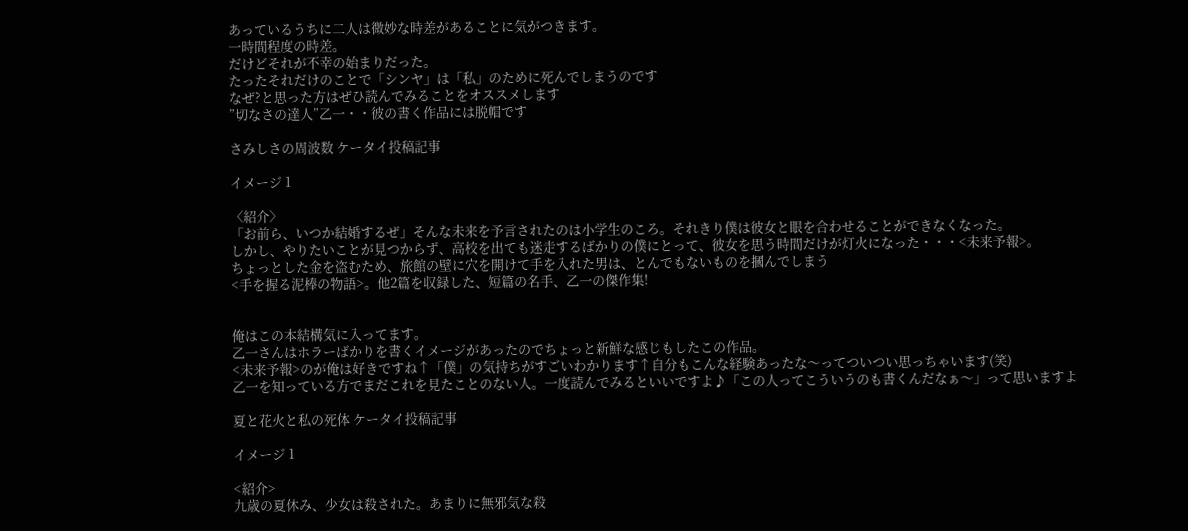あっているうちに二人は微妙な時差があることに気がつきます。
一時間程度の時差。
だけどそれが不幸の始まりだった。
たったそれだけのことで「シンヤ」は「私」のために死んでしまうのです
なぜ?と思った方はぜひ読んでみることをオススメします
”切なさの達人”乙一・・彼の書く作品には脱帽です

さみしさの周波数 ケータイ投稿記事

イメージ 1

〈紹介〉
「お前ら、いつか結婚するぜ」そんな未来を予言されたのは小学生のころ。それきり僕は彼女と眼を合わせることができなくなった。
しかし、やりたいことが見つからず、高校を出ても迷走するばかりの僕にとって、彼女を思う時間だけが灯火になった・・・<未来予報>。
ちょっとした金を盗むため、旅館の壁に穴を開けて手を入れた男は、とんでもないものを摑んでしまう
<手を握る泥棒の物語>。他2篇を収録した、短篇の名手、乙一の傑作集!


俺はこの本結構気に入ってます。
乙一さんはホラーばかりを書くイメージがあったのでちょっと新鮮な感じもしたこの作品。
<未来予報>のが俺は好きですね↑「僕」の気持ちがすごいわかります↑自分もこんな経験あったな〜ってついつい思っちゃいます(笑)
乙一を知っている方でまだこれを見たことのない人。一度読んでみるといいですよ♪「この人ってこういうのも書くんだなぁ〜」って思いますよ

夏と花火と私の死体 ケータイ投稿記事

イメージ 1

<紹介>
九歳の夏休み、少女は殺された。あまりに無邪気な殺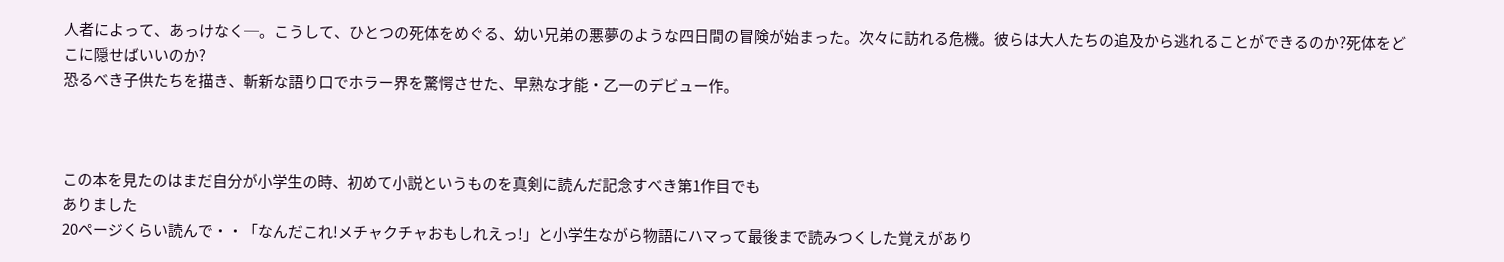人者によって、あっけなく─。こうして、ひとつの死体をめぐる、幼い兄弟の悪夢のような四日間の冒険が始まった。次々に訪れる危機。彼らは大人たちの追及から逃れることができるのか?死体をどこに隠せばいいのか?
恐るべき子供たちを描き、斬新な語り口でホラー界を驚愕させた、早熟な才能・乙一のデビュー作。



この本を見たのはまだ自分が小学生の時、初めて小説というものを真剣に読んだ記念すべき第1作目でも
ありました
20ページくらい読んで・・「なんだこれ!メチャクチャおもしれえっ!」と小学生ながら物語にハマって最後まで読みつくした覚えがあり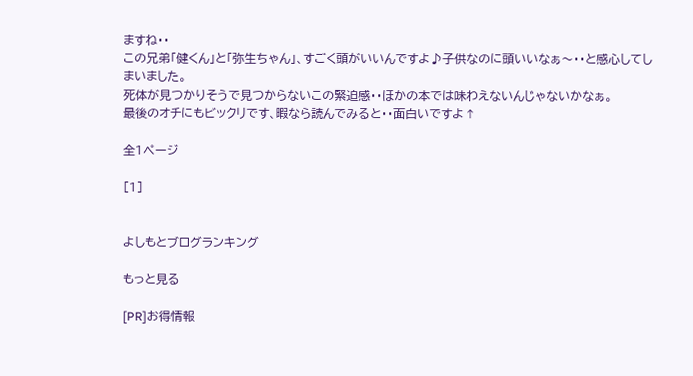ますね・・
この兄弟「健くん」と「弥生ちゃん」、すごく頭がいいんですよ♪子供なのに頭いいなぁ〜・・と感心してしまいました。
死体が見つかりそうで見つからないこの緊迫感・・ほかの本では味わえないんじゃないかなぁ。
最後のオチにもビックリです、暇なら読んでみると・・面白いですよ↑

全1ページ

[1]


よしもとブログランキング

もっと見る

[PR]お得情報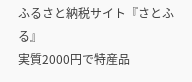ふるさと納税サイト『さとふる』
実質2000円で特産品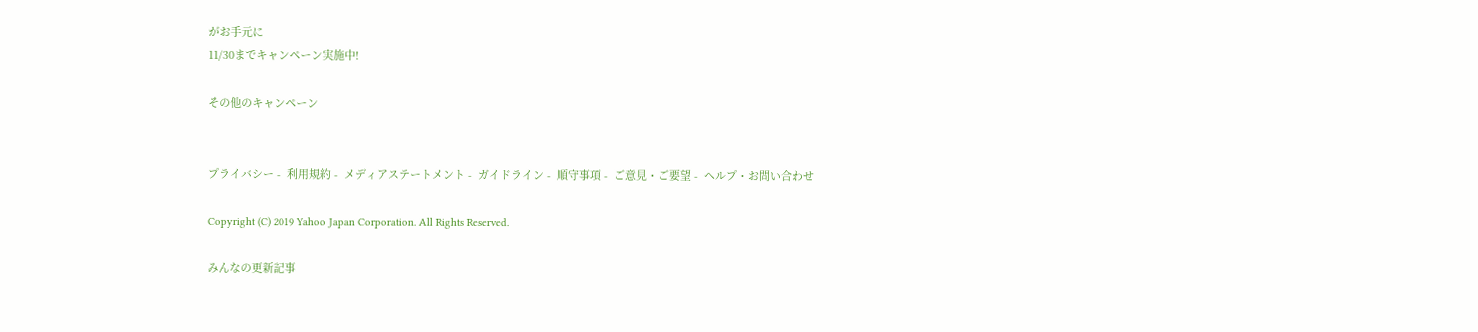がお手元に
11/30までキャンペーン実施中!

その他のキャンペーン


プライバシー -  利用規約 -  メディアステートメント -  ガイドライン -  順守事項 -  ご意見・ご要望 -  ヘルプ・お問い合わせ

Copyright (C) 2019 Yahoo Japan Corporation. All Rights Reserved.

みんなの更新記事